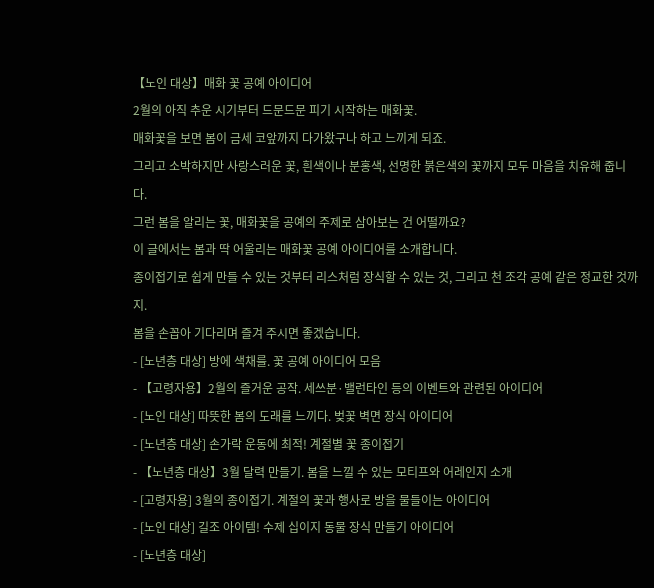【노인 대상】매화 꽃 공예 아이디어
2월의 아직 추운 시기부터 드문드문 피기 시작하는 매화꽃.
매화꽃을 보면 봄이 금세 코앞까지 다가왔구나 하고 느끼게 되죠.
그리고 소박하지만 사랑스러운 꽃, 흰색이나 분홍색, 선명한 붉은색의 꽃까지 모두 마음을 치유해 줍니다.
그런 봄을 알리는 꽃, 매화꽃을 공예의 주제로 삼아보는 건 어떨까요?
이 글에서는 봄과 딱 어울리는 매화꽃 공예 아이디어를 소개합니다.
종이접기로 쉽게 만들 수 있는 것부터 리스처럼 장식할 수 있는 것, 그리고 천 조각 공예 같은 정교한 것까지.
봄을 손꼽아 기다리며 즐겨 주시면 좋겠습니다.
- [노년층 대상] 방에 색채를. 꽃 공예 아이디어 모음
- 【고령자용】2월의 즐거운 공작. 세쓰분·밸런타인 등의 이벤트와 관련된 아이디어
- [노인 대상] 따뜻한 봄의 도래를 느끼다. 벚꽃 벽면 장식 아이디어
- [노년층 대상] 손가락 운동에 최적! 계절별 꽃 종이접기
- 【노년층 대상】3월 달력 만들기. 봄을 느낄 수 있는 모티프와 어레인지 소개
- [고령자용] 3월의 종이접기. 계절의 꽃과 행사로 방을 물들이는 아이디어
- [노인 대상] 길조 아이템! 수제 십이지 동물 장식 만들기 아이디어
- [노년층 대상]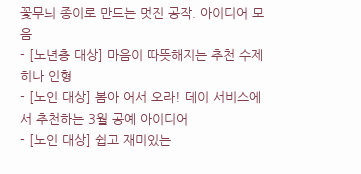꽃무늬 종이로 만드는 멋진 공작. 아이디어 모음
- [노년층 대상] 마음이 따뜻해지는 추천 수제 히나 인형
- [노인 대상] 봄아 어서 오라! 데이 서비스에서 추천하는 3월 공예 아이디어
- [노인 대상] 쉽고 재미있는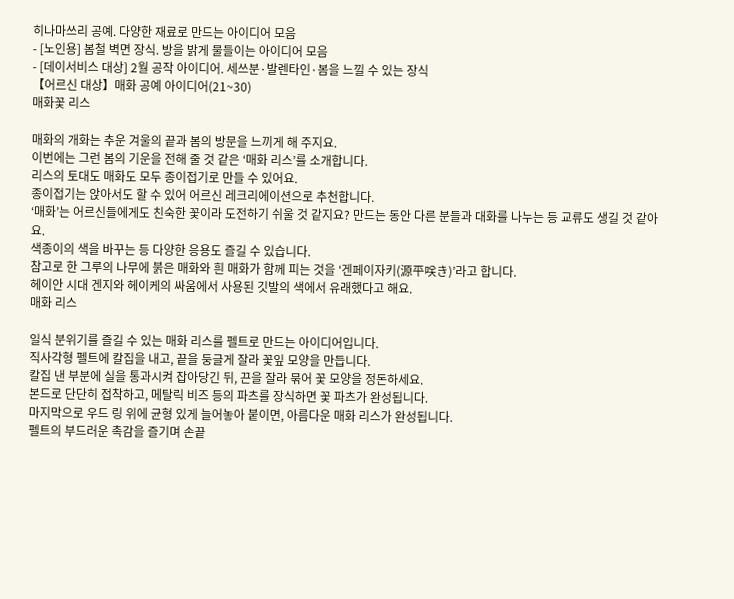히나마쓰리 공예. 다양한 재료로 만드는 아이디어 모음
- [노인용] 봄철 벽면 장식. 방을 밝게 물들이는 아이디어 모음
- [데이서비스 대상] 2월 공작 아이디어. 세쓰분·발렌타인·봄을 느낄 수 있는 장식
【어르신 대상】매화 공예 아이디어(21~30)
매화꽃 리스

매화의 개화는 추운 겨울의 끝과 봄의 방문을 느끼게 해 주지요.
이번에는 그런 봄의 기운을 전해 줄 것 같은 ‘매화 리스’를 소개합니다.
리스의 토대도 매화도 모두 종이접기로 만들 수 있어요.
종이접기는 앉아서도 할 수 있어 어르신 레크리에이션으로 추천합니다.
‘매화’는 어르신들에게도 친숙한 꽃이라 도전하기 쉬울 것 같지요? 만드는 동안 다른 분들과 대화를 나누는 등 교류도 생길 것 같아요.
색종이의 색을 바꾸는 등 다양한 응용도 즐길 수 있습니다.
참고로 한 그루의 나무에 붉은 매화와 흰 매화가 함께 피는 것을 ‘겐페이자키(源平咲き)’라고 합니다.
헤이안 시대 겐지와 헤이케의 싸움에서 사용된 깃발의 색에서 유래했다고 해요.
매화 리스

일식 분위기를 즐길 수 있는 매화 리스를 펠트로 만드는 아이디어입니다.
직사각형 펠트에 칼집을 내고, 끝을 둥글게 잘라 꽃잎 모양을 만듭니다.
칼집 낸 부분에 실을 통과시켜 잡아당긴 뒤, 끈을 잘라 묶어 꽃 모양을 정돈하세요.
본드로 단단히 접착하고, 메탈릭 비즈 등의 파츠를 장식하면 꽃 파츠가 완성됩니다.
마지막으로 우드 링 위에 균형 있게 늘어놓아 붙이면, 아름다운 매화 리스가 완성됩니다.
펠트의 부드러운 촉감을 즐기며 손끝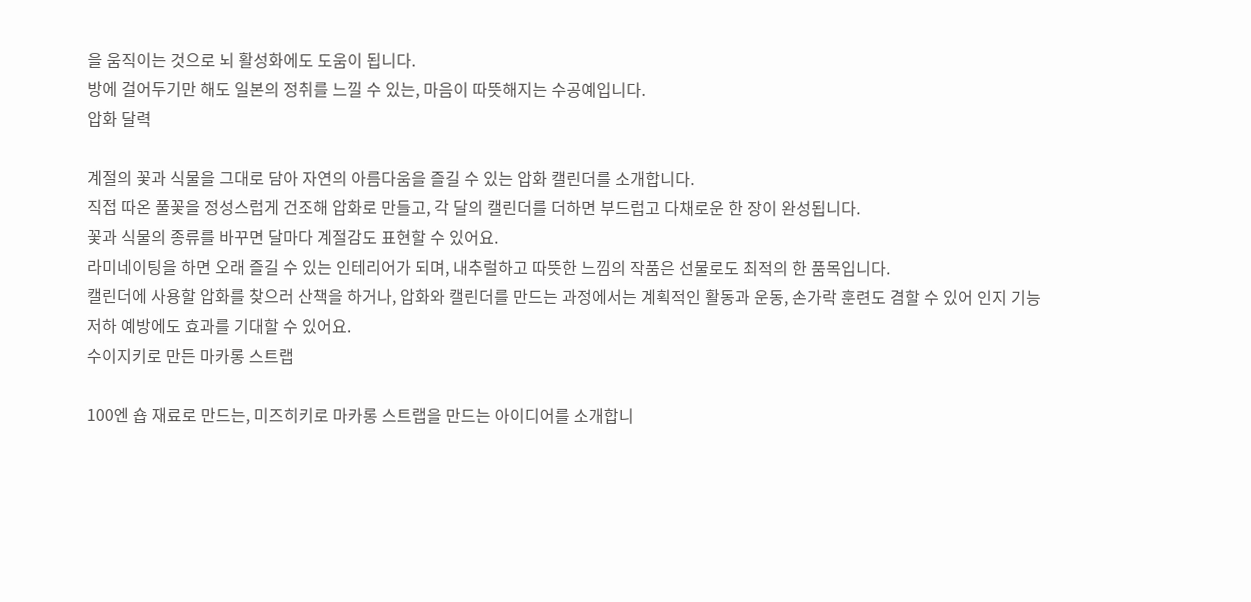을 움직이는 것으로 뇌 활성화에도 도움이 됩니다.
방에 걸어두기만 해도 일본의 정취를 느낄 수 있는, 마음이 따뜻해지는 수공예입니다.
압화 달력

계절의 꽃과 식물을 그대로 담아 자연의 아름다움을 즐길 수 있는 압화 캘린더를 소개합니다.
직접 따온 풀꽃을 정성스럽게 건조해 압화로 만들고, 각 달의 캘린더를 더하면 부드럽고 다채로운 한 장이 완성됩니다.
꽃과 식물의 종류를 바꾸면 달마다 계절감도 표현할 수 있어요.
라미네이팅을 하면 오래 즐길 수 있는 인테리어가 되며, 내추럴하고 따뜻한 느낌의 작품은 선물로도 최적의 한 품목입니다.
캘린더에 사용할 압화를 찾으러 산책을 하거나, 압화와 캘린더를 만드는 과정에서는 계획적인 활동과 운동, 손가락 훈련도 겸할 수 있어 인지 기능 저하 예방에도 효과를 기대할 수 있어요.
수이지키로 만든 마카롱 스트랩

100엔 숍 재료로 만드는, 미즈히키로 마카롱 스트랩을 만드는 아이디어를 소개합니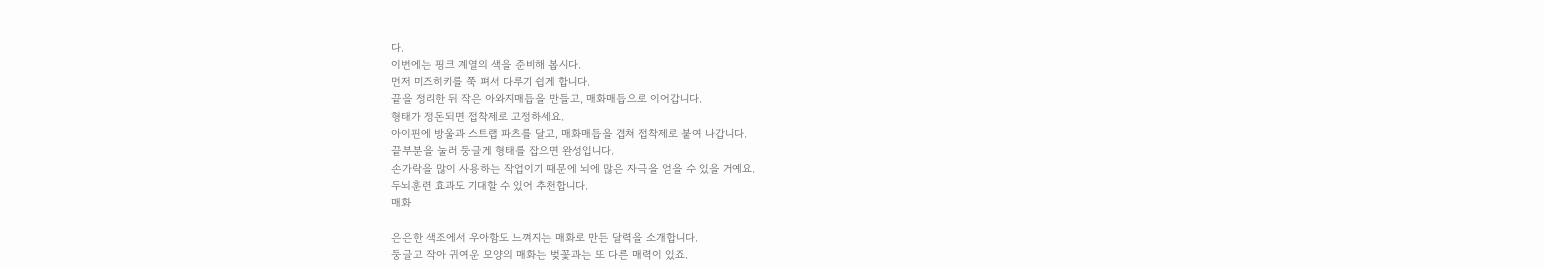다.
이번에는 핑크 계열의 색을 준비해 봅시다.
먼저 미즈히키를 쭉 펴서 다루기 쉽게 합니다.
끝을 정리한 뒤 작은 아와지매듭을 만들고, 매화매듭으로 이어갑니다.
형태가 정돈되면 접착제로 고정하세요.
아이핀에 방울과 스트랩 파츠를 달고, 매화매듭을 겹쳐 접착제로 붙여 나갑니다.
끝부분을 눌러 둥글게 형태를 잡으면 완성입니다.
손가락을 많이 사용하는 작업이기 때문에 뇌에 많은 자극을 얻을 수 있을 거예요.
두뇌훈련 효과도 기대할 수 있어 추천합니다.
매화

은은한 색조에서 우아함도 느껴지는 매화로 만든 달력을 소개합니다.
둥글고 작아 귀여운 모양의 매화는 벚꽃과는 또 다른 매력이 있죠.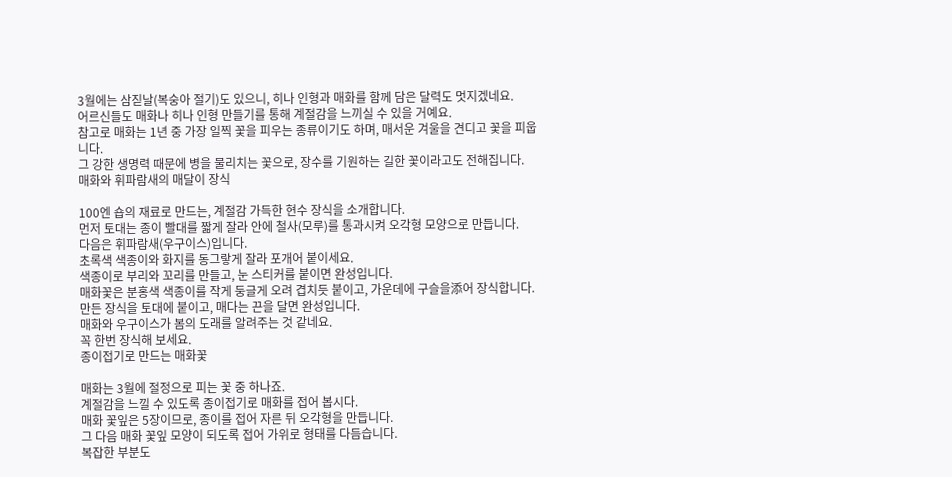3월에는 삼짇날(복숭아 절기)도 있으니, 히나 인형과 매화를 함께 담은 달력도 멋지겠네요.
어르신들도 매화나 히나 인형 만들기를 통해 계절감을 느끼실 수 있을 거예요.
참고로 매화는 1년 중 가장 일찍 꽃을 피우는 종류이기도 하며, 매서운 겨울을 견디고 꽃을 피웁니다.
그 강한 생명력 때문에 병을 물리치는 꽃으로, 장수를 기원하는 길한 꽃이라고도 전해집니다.
매화와 휘파람새의 매달이 장식

100엔 숍의 재료로 만드는, 계절감 가득한 현수 장식을 소개합니다.
먼저 토대는 종이 빨대를 짧게 잘라 안에 철사(모루)를 통과시켜 오각형 모양으로 만듭니다.
다음은 휘파람새(우구이스)입니다.
초록색 색종이와 화지를 동그랗게 잘라 포개어 붙이세요.
색종이로 부리와 꼬리를 만들고, 눈 스티커를 붙이면 완성입니다.
매화꽃은 분홍색 색종이를 작게 둥글게 오려 겹치듯 붙이고, 가운데에 구슬을添어 장식합니다.
만든 장식을 토대에 붙이고, 매다는 끈을 달면 완성입니다.
매화와 우구이스가 봄의 도래를 알려주는 것 같네요.
꼭 한번 장식해 보세요.
종이접기로 만드는 매화꽃

매화는 3월에 절정으로 피는 꽃 중 하나죠.
계절감을 느낄 수 있도록 종이접기로 매화를 접어 봅시다.
매화 꽃잎은 5장이므로, 종이를 접어 자른 뒤 오각형을 만듭니다.
그 다음 매화 꽃잎 모양이 되도록 접어 가위로 형태를 다듬습니다.
복잡한 부분도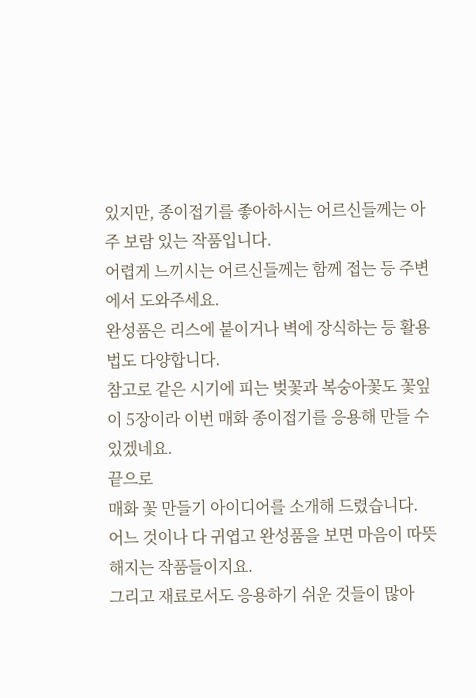있지만, 종이접기를 좋아하시는 어르신들께는 아주 보람 있는 작품입니다.
어렵게 느끼시는 어르신들께는 함께 접는 등 주변에서 도와주세요.
완성품은 리스에 붙이거나 벽에 장식하는 등 활용법도 다양합니다.
참고로 같은 시기에 피는 벚꽃과 복숭아꽃도 꽃잎이 5장이라 이번 매화 종이접기를 응용해 만들 수 있겠네요.
끝으로
매화 꽃 만들기 아이디어를 소개해 드렸습니다.
어느 것이나 다 귀엽고 완성품을 보면 마음이 따뜻해지는 작품들이지요.
그리고 재료로서도 응용하기 쉬운 것들이 많아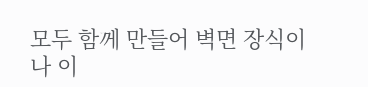모두 함께 만들어 벽면 장식이나 이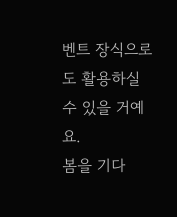벤트 장식으로도 활용하실 수 있을 거예요.
봄을 기다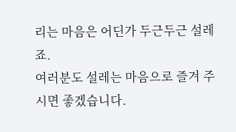리는 마음은 어딘가 두근두근 설레죠.
여러분도 설레는 마음으로 즐겨 주시면 좋겠습니다.